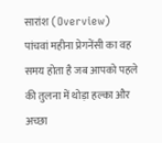सारांश (Overview)
पांचवां महीना प्रेगनेंसी का वह समय होता है जब आपको पहले की तुलना में थोड़ा हल्का और अच्छा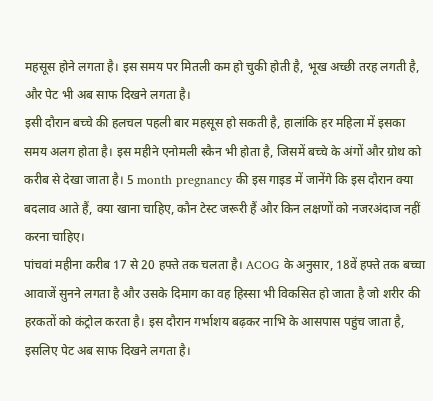महसूस होने लगता है। इस समय पर मितली कम हो चुकी होती है, भूख अच्छी तरह लगती है, और पेट भी अब साफ दिखने लगता है।
इसी दौरान बच्चे की हलचल पहली बार महसूस हो सकती है, हालांकि हर महिला में इसका समय अलग होता है। इस महीने एनोमली स्कैन भी होता है, जिसमें बच्चे के अंगों और ग्रोथ को करीब से देखा जाता है। 5 month pregnancy की इस गाइड में जानेंगे कि इस दौरान क्या बदलाव आते हैं, क्या खाना चाहिए, कौन टेस्ट जरूरी हैं और किन लक्षणों को नजरअंदाज नहीं करना चाहिए।
पांचवां महीना करीब 17 से 20 हफ्ते तक चलता है। ACOG के अनुसार, 18वें हफ्ते तक बच्चा आवाजें सुनने लगता है और उसके दिमाग का वह हिस्सा भी विकसित हो जाता है जो शरीर की हरकतों को कंट्रोल करता है। इस दौरान गर्भाशय बढ़कर नाभि के आसपास पहुंच जाता है, इसलिए पेट अब साफ दिखने लगता है।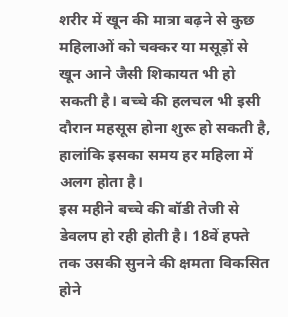शरीर में खून की मात्रा बढ़ने से कुछ महिलाओं को चक्कर या मसूड़ों से खून आने जैसी शिकायत भी हो सकती है। बच्चे की हलचल भी इसी दौरान महसूस होना शुरू हो सकती है, हालांकि इसका समय हर महिला में अलग होता है।
इस महीने बच्चे की बॉडी तेजी से डेवलप हो रही होती है। 18वें हफ्ते तक उसकी सुनने की क्षमता विकसित होने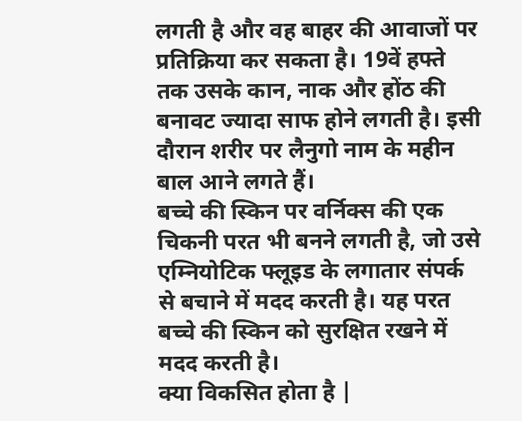लगती है और वह बाहर की आवाजों पर प्रतिक्रिया कर सकता है। 19वें हफ्ते तक उसके कान, नाक और होंठ की बनावट ज्यादा साफ होने लगती है। इसी दौरान शरीर पर लैनुगो नाम के महीन बाल आने लगते हैं।
बच्चे की स्किन पर वर्निक्स की एक चिकनी परत भी बनने लगती है, जो उसे एम्नियोटिक फ्लूइड के लगातार संपर्क से बचाने में मदद करती है। यह परत बच्चे की स्किन को सुरक्षित रखने में मदद करती है।
क्या विकसित होता है |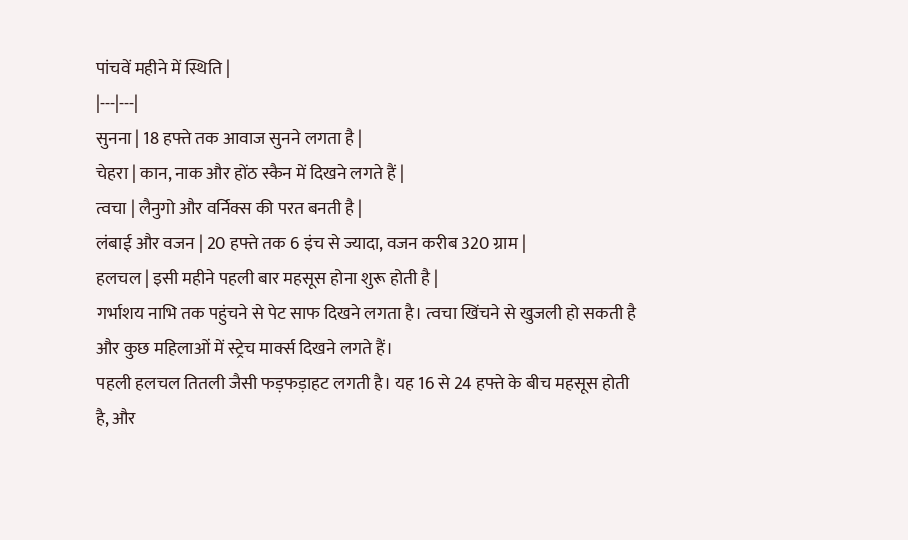पांचवें महीने में स्थिति |
|---|---|
सुनना | 18 हफ्ते तक आवाज सुनने लगता है |
चेहरा | कान, नाक और होंठ स्कैन में दिखने लगते हैं |
त्वचा | लैनुगो और वर्निक्स की परत बनती है |
लंबाई और वजन | 20 हफ्ते तक 6 इंच से ज्यादा, वजन करीब 320 ग्राम |
हलचल | इसी महीने पहली बार महसूस होना शुरू होती है |
गर्भाशय नाभि तक पहुंचने से पेट साफ दिखने लगता है। त्वचा खिंचने से खुजली हो सकती है और कुछ महिलाओं में स्ट्रेच मार्क्स दिखने लगते हैं।
पहली हलचल तितली जैसी फड़फड़ाहट लगती है। यह 16 से 24 हफ्ते के बीच महसूस होती है, और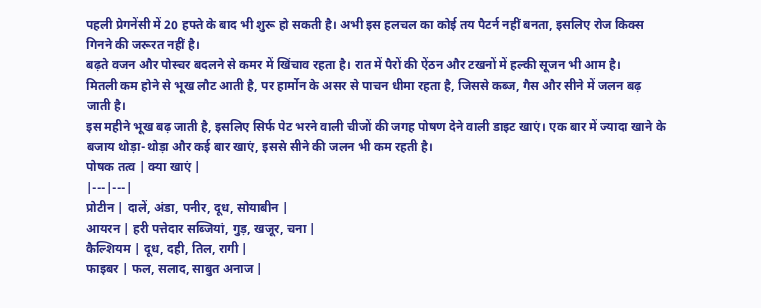पहली प्रेगनेंसी में 20 हफ्ते के बाद भी शुरू हो सकती है। अभी इस हलचल का कोई तय पैटर्न नहीं बनता, इसलिए रोज किक्स गिनने की जरूरत नहीं है।
बढ़ते वजन और पोस्चर बदलने से कमर में खिंचाव रहता है। रात में पैरों की ऐंठन और टखनों में हल्की सूजन भी आम है।
मितली कम होने से भूख लौट आती है, पर हार्मोन के असर से पाचन धीमा रहता है, जिससे कब्ज, गैस और सीने में जलन बढ़ जाती है।
इस महीने भूख बढ़ जाती है, इसलिए सिर्फ पेट भरने वाली चीजों की जगह पोषण देने वाली डाइट खाएं। एक बार में ज्यादा खाने के बजाय थोड़ा-थोड़ा और कई बार खाएं, इससे सीने की जलन भी कम रहती है।
पोषक तत्व | क्या खाएं |
|---|---|
प्रोटीन | दालें, अंडा, पनीर, दूध, सोयाबीन |
आयरन | हरी पत्तेदार सब्जियां, गुड़, खजूर, चना |
कैल्शियम | दूध, दही, तिल, रागी |
फाइबर | फल, सलाद, साबुत अनाज |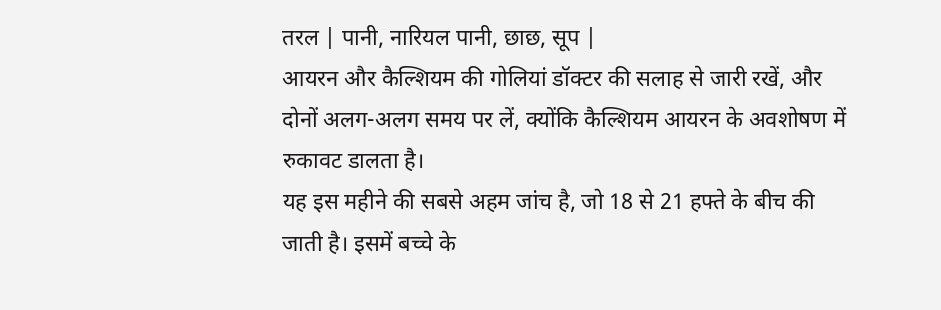तरल | पानी, नारियल पानी, छाछ, सूप |
आयरन और कैल्शियम की गोलियां डॉक्टर की सलाह से जारी रखें, और दोनों अलग-अलग समय पर लें, क्योंकि कैल्शियम आयरन के अवशोषण में रुकावट डालता है।
यह इस महीने की सबसे अहम जांच है, जो 18 से 21 हफ्ते के बीच की जाती है। इसमें बच्चे के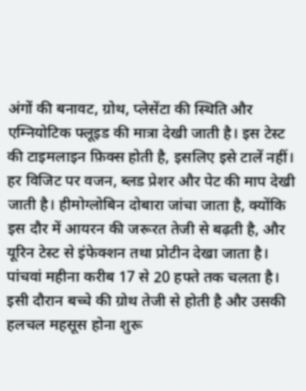अंगों की बनावट, ग्रोथ, प्लेसेंटा की स्थिति और एम्नियोटिक फ्लूइड की मात्रा देखी जाती है। इस टेस्ट की टाइमलाइन फ़िक्स होती है, इसलिए इसे टालें नहीं।
हर विजिट पर वजन, ब्लड प्रेशर और पेट की माप देखी जाती है। हीमोग्लोबिन दोबारा जांचा जाता है, क्योंकि इस दौर में आयरन की जरूरत तेजी से बढ़ती है, और यूरिन टेस्ट से इंफेक्शन तथा प्रोटीन देखा जाता है।
पांचवां महीना करीब 17 से 20 हफ्ते तक चलता है। इसी दौरान बच्चे की ग्रोथ तेजी से होती है और उसकी हलचल महसूस होना शुरू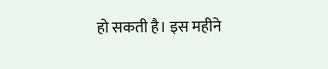हो सकती है। इस महीने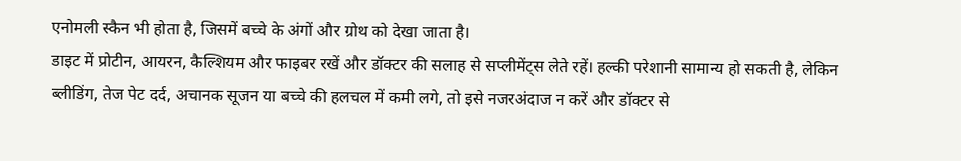एनोमली स्कैन भी होता है, जिसमें बच्चे के अंगों और ग्रोथ को देखा जाता है।
डाइट में प्रोटीन, आयरन, कैल्शियम और फाइबर रखें और डॉक्टर की सलाह से सप्लीमेंट्स लेते रहें। हल्की परेशानी सामान्य हो सकती है, लेकिन ब्लीडिंग, तेज पेट दर्द, अचानक सूजन या बच्चे की हलचल में कमी लगे, तो इसे नजरअंदाज न करें और डॉक्टर से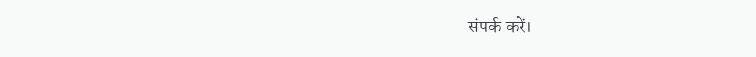संपर्क करें।